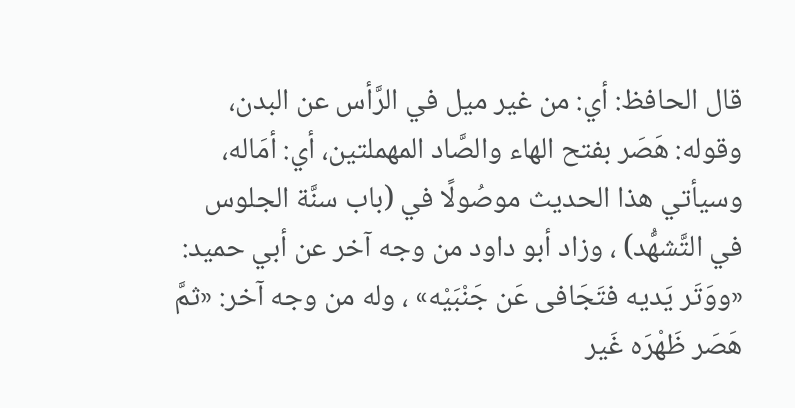قال الحافظ: أي: من غير ميل في الرَّأس عن البدن، وقوله: هَصَر بفتح الهاء والصَّاد المهملتين، أي: أمَاله، وسيأتي هذا الحديث موصُولًا في (باب سنَّة الجلوس في التَّشهُّد) ، وزاد أبو داود من وجه آخر عن أبي حميد: «ووَتَر يَديه فتَجَافى عَن جَنْبَيْه» ، وله من وجه آخر: «ثمَّ هَصَر ظَهْرَه غَير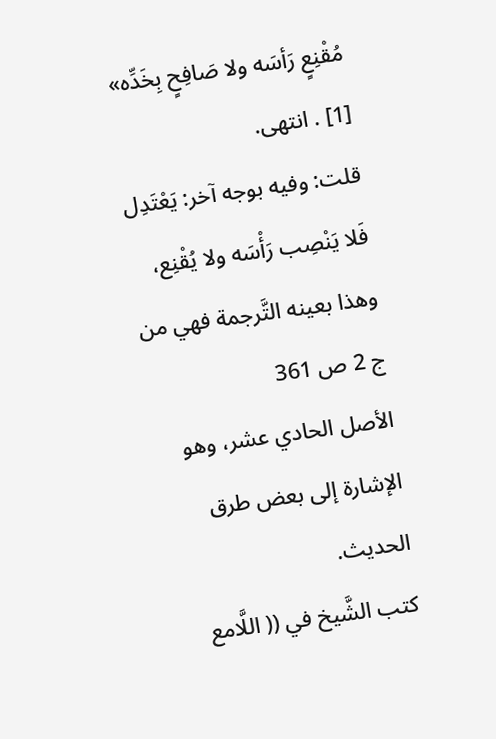مُقْنِعٍ رَأسَه ولا صَافِحٍ بِخَدِّه» [1] . انتهى.
قلت: وفيه بوجه آخر: يَعْتَدِل فَلا يَنْصِب رَأْسَه ولا يُقْنِع، وهذا بعينه التَّرجمة فهي من
ج 2 ص 361
الأصل الحادي عشر، وهو الإشارة إلى بعض طرق الحديث.
كتب الشَّيخ في (( اللَّامع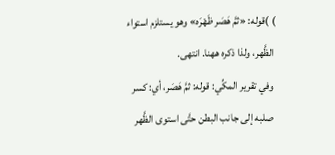) )قوله: «ثمَّ هَصَر ظَهْرَه» وهو يستلزم استواء الظَّهر، ولذا ذكره ههنا. انتهى.
وفي تقرير المكِّي: قوله: ثمَّ هَصَر، أي: كسر صلبه إلى جانب البطن حتَّى استوى الظَّهر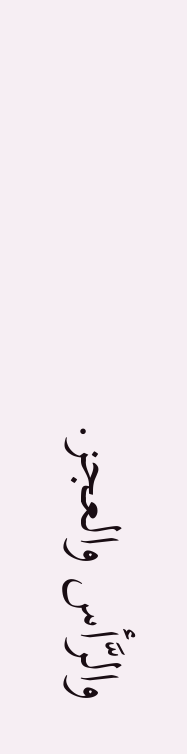والرَّأس والعجز.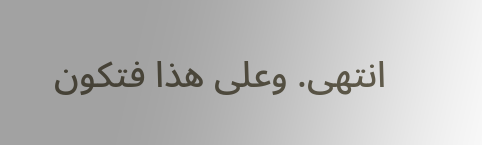انتهى. وعلى هذا فتكون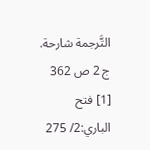التَّرجمة شارحة.
ج 2 ص 362
[1] فتح الباري:2/ 275